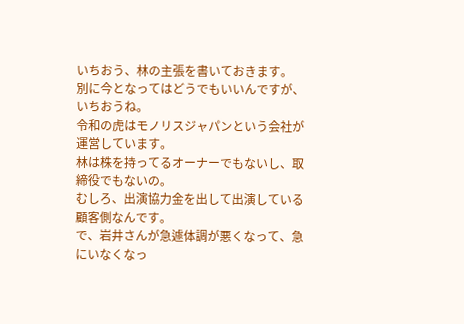いちおう、林の主張を書いておきます。
別に今となってはどうでもいいんですが、いちおうね。
令和の虎はモノリスジャパンという会社が運営しています。
林は株を持ってるオーナーでもないし、取締役でもないの。
むしろ、出演協力金を出して出演している顧客側なんです。
で、岩井さんが急遽体調が悪くなって、急にいなくなっ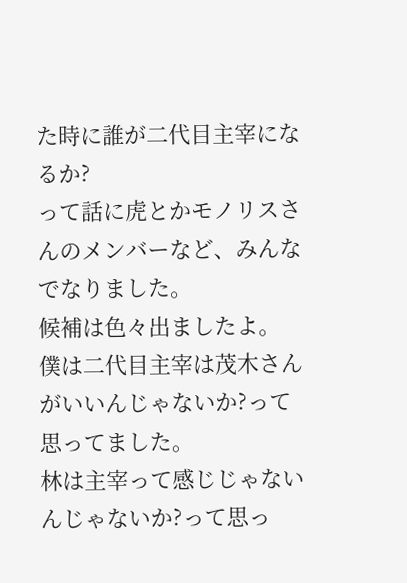た時に誰が二代目主宰になるか?
って話に虎とかモノリスさんのメンバーなど、みんなでなりました。
候補は色々出ましたよ。
僕は二代目主宰は茂木さんがいいんじゃないか?って思ってました。
林は主宰って感じじゃないんじゃないか?って思っ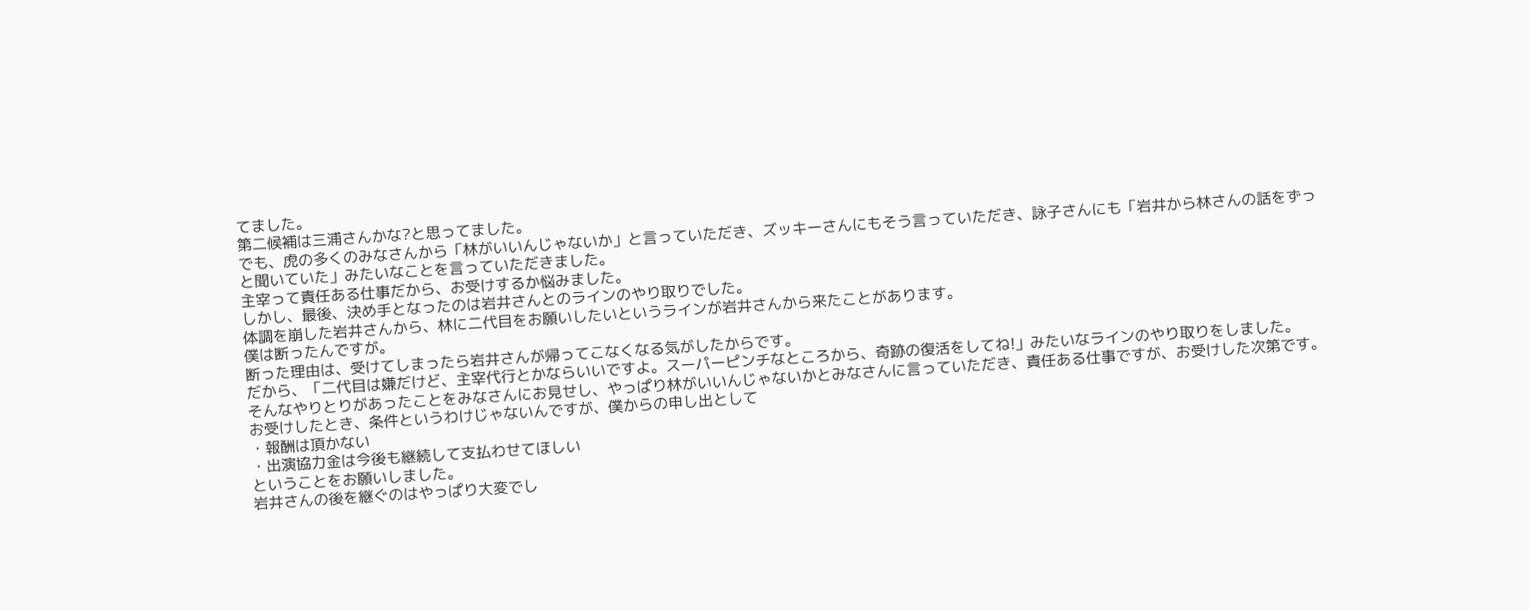てました。
第二候補は三浦さんかな?と思ってました。
でも、虎の多くのみなさんから「林がいいんじゃないか」と言っていただき、ズッキーさんにもそう言っていただき、詠子さんにも「岩井から林さんの話をずっと聞いていた」みたいなことを言っていただきました。
主宰って責任ある仕事だから、お受けするか悩みました。
しかし、最後、決め手となったのは岩井さんとのラインのやり取りでした。
体調を崩した岩井さんから、林に二代目をお願いしたいというラインが岩井さんから来たことがあります。
僕は断ったんですが。
断った理由は、受けてしまったら岩井さんが帰ってこなくなる気がしたからです。
だから、「二代目は嫌だけど、主宰代行とかならいいですよ。スーパーピンチなところから、奇跡の復活をしてね!」みたいなラインのやり取りをしました。
そんなやりとりがあったことをみなさんにお見せし、やっぱり林がいいんじゃないかとみなさんに言っていただき、責任ある仕事ですが、お受けした次第です。
お受けしたとき、条件というわけじゃないんですが、僕からの申し出として
・報酬は頂かない
・出演協力金は今後も継続して支払わせてほしい
ということをお願いしました。
岩井さんの後を継ぐのはやっぱり大変でし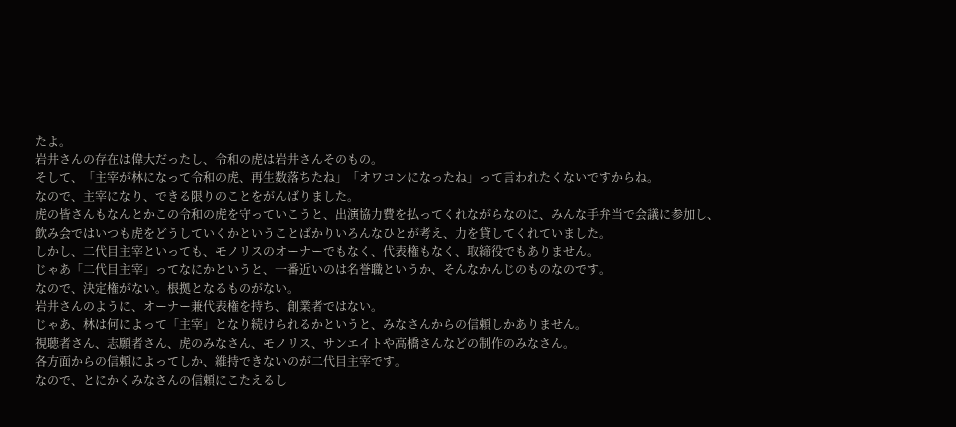たよ。
岩井さんの存在は偉大だったし、令和の虎は岩井さんそのもの。
そして、「主宰が林になって令和の虎、再生数落ちたね」「オワコンになったね」って言われたくないですからね。
なので、主宰になり、できる限りのことをがんばりました。
虎の皆さんもなんとかこの令和の虎を守っていこうと、出演協力費を払ってくれながらなのに、みんな手弁当で会議に参加し、飲み会ではいつも虎をどうしていくかということばかりいろんなひとが考え、力を貸してくれていました。
しかし、二代目主宰といっても、モノリスのオーナーでもなく、代表権もなく、取締役でもありません。
じゃあ「二代目主宰」ってなにかというと、一番近いのは名誉職というか、そんなかんじのものなのです。
なので、決定権がない。根拠となるものがない。
岩井さんのように、オーナー兼代表権を持ち、創業者ではない。
じゃあ、林は何によって「主宰」となり続けられるかというと、みなさんからの信頼しかありません。
視聴者さん、志願者さん、虎のみなさん、モノリス、サンエイトや高橋さんなどの制作のみなさん。
各方面からの信頼によってしか、維持できないのが二代目主宰です。
なので、とにかくみなさんの信頼にこたえるし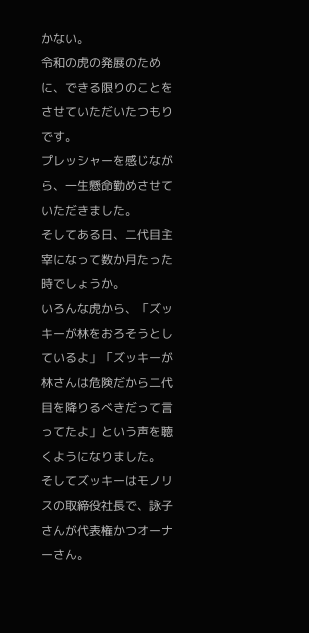かない。
令和の虎の発展のために、できる限りのことをさせていただいたつもりです。
プレッシャーを感じながら、一生懸命勤めさせていただきました。
そしてある日、二代目主宰になって数か月たった時でしょうか。
いろんな虎から、「ズッキーが林をおろそうとしているよ」「ズッキーが林さんは危険だから二代目を降りるべきだって言ってたよ」という声を聴くようになりました。
そしてズッキーはモノリスの取締役社長で、詠子さんが代表権かつオーナーさん。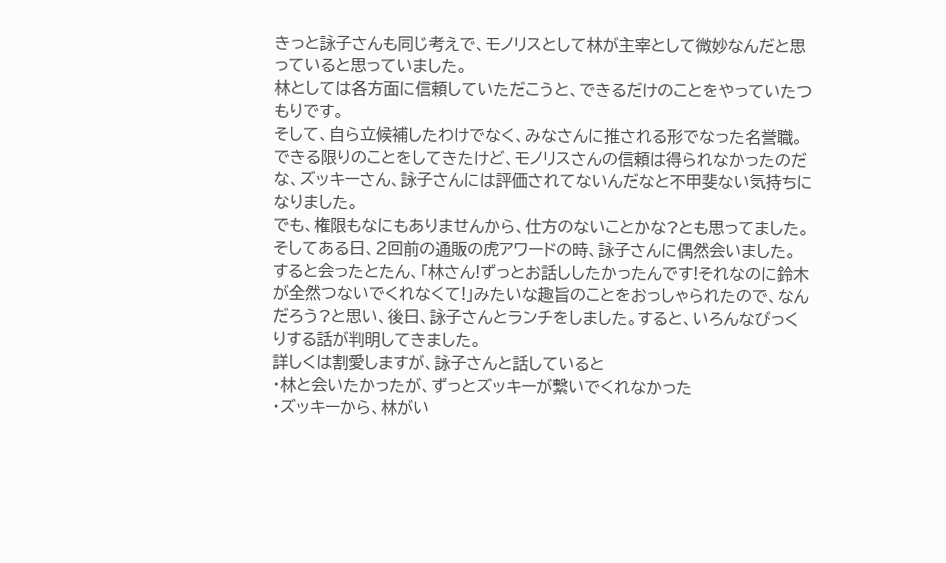きっと詠子さんも同じ考えで、モノリスとして林が主宰として微妙なんだと思っていると思っていました。
林としては各方面に信頼していただこうと、できるだけのことをやっていたつもりです。
そして、自ら立候補したわけでなく、みなさんに推される形でなった名誉職。
できる限りのことをしてきたけど、モノリスさんの信頼は得られなかったのだな、ズッキーさん、詠子さんには評価されてないんだなと不甲斐ない気持ちになりました。
でも、権限もなにもありませんから、仕方のないことかな?とも思ってました。
そしてある日、2回前の通販の虎アワードの時、詠子さんに偶然会いました。
すると会ったとたん、「林さん!ずっとお話ししたかったんです!それなのに鈴木が全然つないでくれなくて!」みたいな趣旨のことをおっしゃられたので、なんだろう?と思い、後日、詠子さんとランチをしました。すると、いろんなびっくりする話が判明してきました。
詳しくは割愛しますが、詠子さんと話していると
・林と会いたかったが、ずっとズッキーが繋いでくれなかった
・ズッキーから、林がい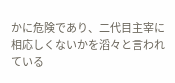かに危険であり、二代目主宰に相応しくないかを滔々と言われている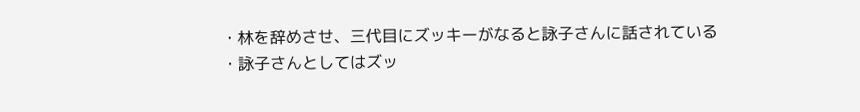・林を辞めさせ、三代目にズッキーがなると詠子さんに話されている
・詠子さんとしてはズッ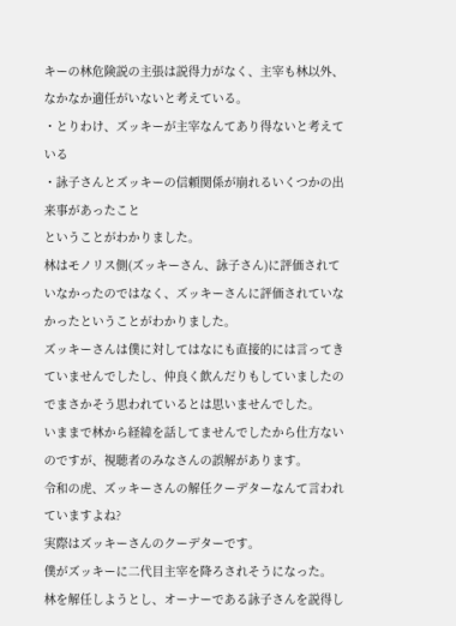キーの林危険説の主張は説得力がなく、主宰も林以外、なかなか適任がいないと考えている。
・とりわけ、ズッキーが主宰なんてあり得ないと考えている
・詠子さんとズッキーの信頼関係が崩れるいくつかの出来事があったこと
ということがわかりました。
林はモノリス側(ズッキーさん、詠子さん)に評価されていなかったのではなく、ズッキーさんに評価されていなかったということがわかりました。
ズッキーさんは僕に対してはなにも直接的には言ってきていませんでしたし、仲良く飲んだりもしていましたのでまさかそう思われているとは思いませんでした。
いままで林から経緯を話してませんでしたから仕方ないのですが、視聴者のみなさんの誤解があります。
令和の虎、ズッキーさんの解任クーデターなんて言われていますよね?
実際はズッキーさんのクーデターです。
僕がズッキーに二代目主宰を降ろされそうになった。
林を解任しようとし、オーナーである詠子さんを説得し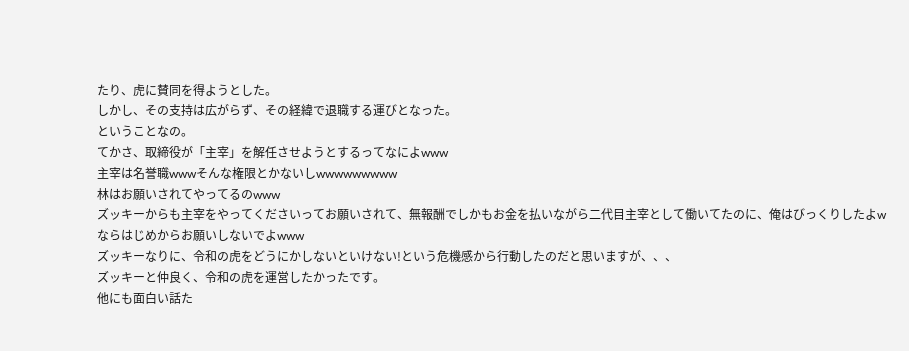たり、虎に賛同を得ようとした。
しかし、その支持は広がらず、その経緯で退職する運びとなった。
ということなの。
てかさ、取締役が「主宰」を解任させようとするってなによwww
主宰は名誉職wwwそんな権限とかないしwwwwwwwww
林はお願いされてやってるのwww
ズッキーからも主宰をやってくださいってお願いされて、無報酬でしかもお金を払いながら二代目主宰として働いてたのに、俺はびっくりしたよw
ならはじめからお願いしないでよwww
ズッキーなりに、令和の虎をどうにかしないといけない!という危機感から行動したのだと思いますが、、、
ズッキーと仲良く、令和の虎を運営したかったです。
他にも面白い話た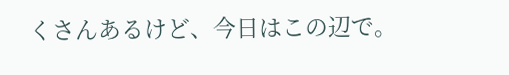くさんあるけど、今日はこの辺で。